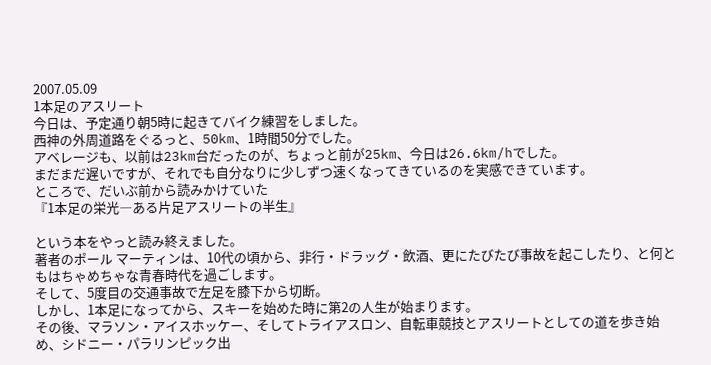2007.05.09
1本足のアスリート
今日は、予定通り朝5時に起きてバイク練習をしました。
西神の外周道路をぐるっと、50km、1時間50分でした。
アベレージも、以前は23km台だったのが、ちょっと前が25km、今日は26.6km/hでした。
まだまだ遅いですが、それでも自分なりに少しずつ速くなってきているのを実感できています。
ところで、だいぶ前から読みかけていた
『1本足の栄光―ある片足アスリートの半生』

という本をやっと読み終えました。
著者のポール マーティンは、10代の頃から、非行・ドラッグ・飲酒、更にたびたび事故を起こしたり、と何ともはちゃめちゃな青春時代を過ごします。
そして、5度目の交通事故で左足を膝下から切断。
しかし、1本足になってから、スキーを始めた時に第2の人生が始まります。
その後、マラソン・アイスホッケー、そしてトライアスロン、自転車競技とアスリートとしての道を歩き始め、シドニー・パラリンピック出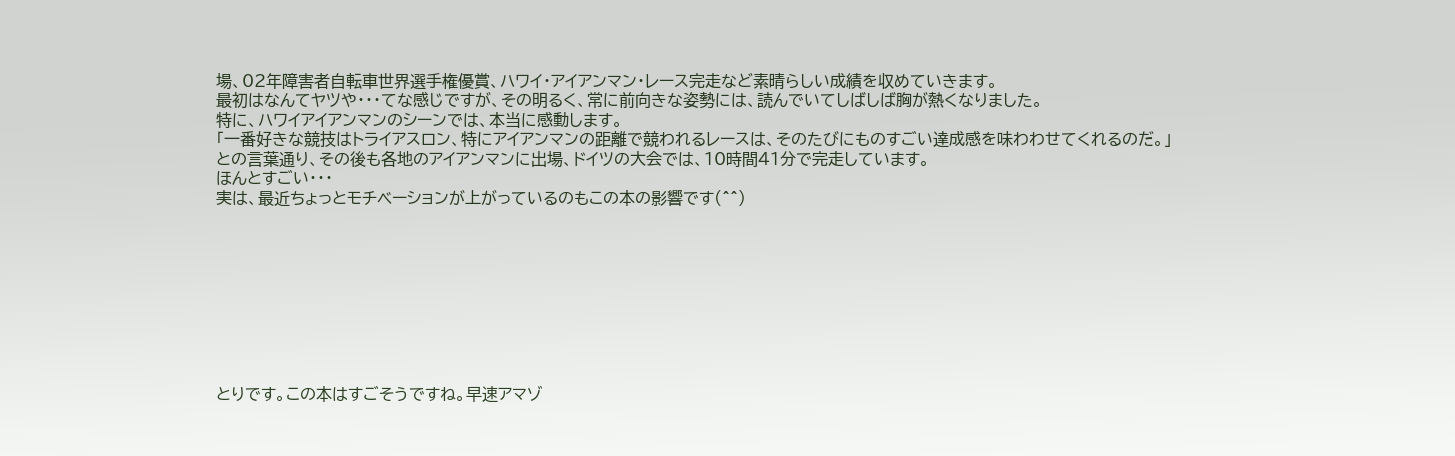場、02年障害者自転車世界選手権優賞、ハワイ・アイアンマン・レース完走など素晴らしい成績を収めていきます。
最初はなんてヤツや・・・てな感じですが、その明るく、常に前向きな姿勢には、読んでいてしばしば胸が熱くなりました。
特に、ハワイアイアンマンのシーンでは、本当に感動します。
「一番好きな競技はトライアスロン、特にアイアンマンの距離で競われるレースは、そのたびにものすごい達成感を味わわせてくれるのだ。」
との言葉通り、その後も各地のアイアンマンに出場、ドイツの大会では、10時間41分で完走しています。
ほんとすごい・・・
実は、最近ちょっとモチベーションが上がっているのもこの本の影響です(^^)









とりです。この本はすごそうですね。早速アマゾ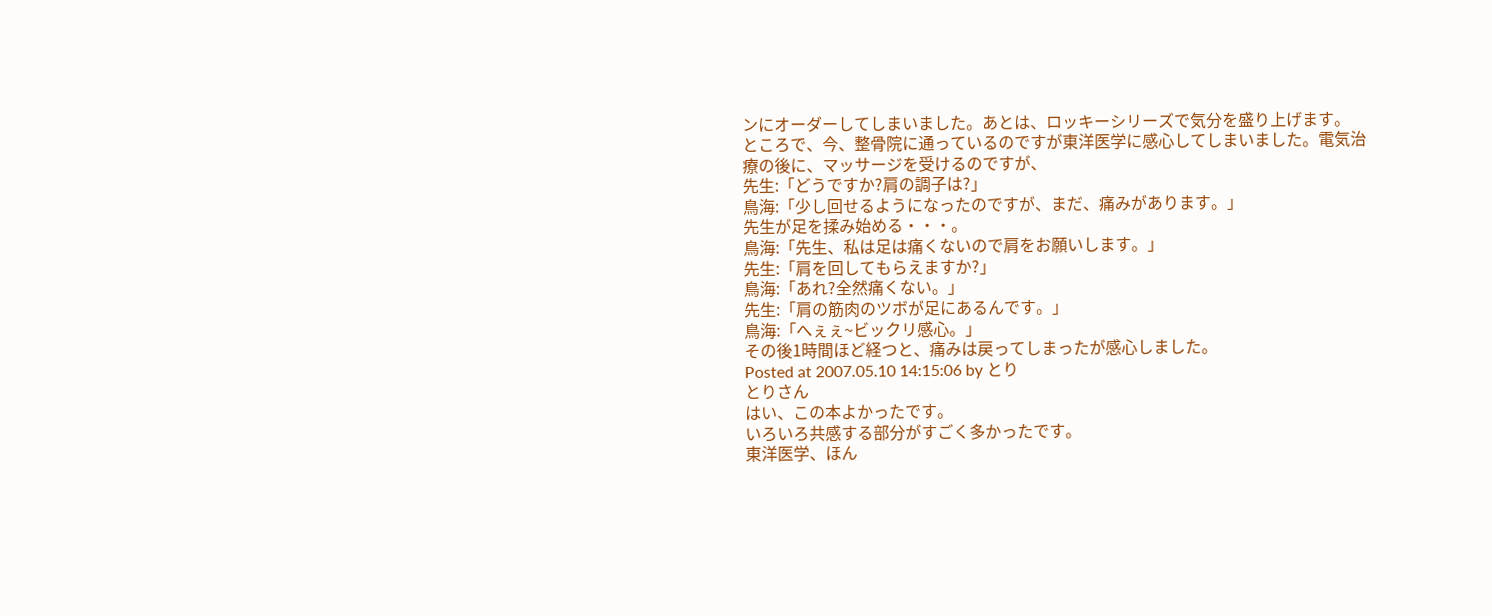ンにオーダーしてしまいました。あとは、ロッキーシリーズで気分を盛り上げます。
ところで、今、整骨院に通っているのですが東洋医学に感心してしまいました。電気治療の後に、マッサージを受けるのですが、
先生:「どうですか?肩の調子は?」
鳥海:「少し回せるようになったのですが、まだ、痛みがあります。」
先生が足を揉み始める・・・。
鳥海:「先生、私は足は痛くないので肩をお願いします。」
先生:「肩を回してもらえますか?」
鳥海:「あれ?全然痛くない。」
先生:「肩の筋肉のツボが足にあるんです。」
鳥海:「へぇぇ~ビックリ感心。」
その後1時間ほど経つと、痛みは戻ってしまったが感心しました。
Posted at 2007.05.10 14:15:06 by とり
とりさん
はい、この本よかったです。
いろいろ共感する部分がすごく多かったです。
東洋医学、ほん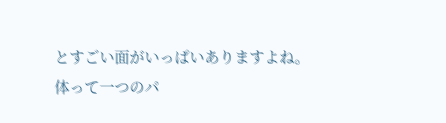とすごい面がいっぱいありますよね。
体って一つのパ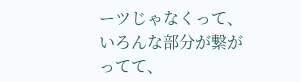ーツじゃなくって、いろんな部分が繋がってて、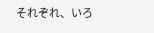それぞれ、いろ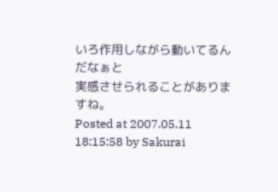いろ作用しながら動いてるんだなぁと
実感させられることがありますね。
Posted at 2007.05.11 18:15:58 by Sakurai